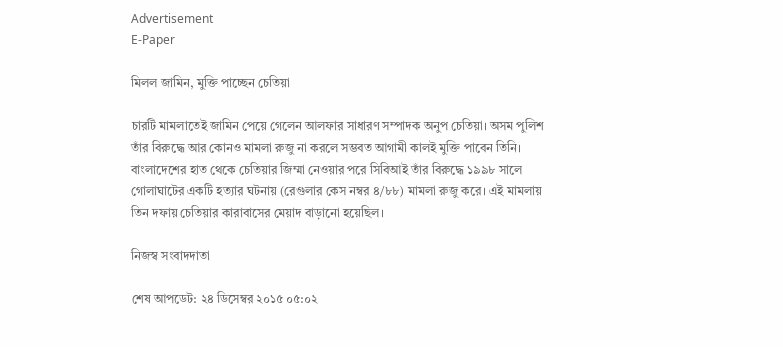Advertisement
E-Paper

মিলল জামিন, মুক্তি পাচ্ছেন চেতিয়া

চারটি মামলাতেই জামিন পেয়ে গেলেন আলফার সাধারণ সম্পাদক অনুপ চেতিয়া। অসম পুলিশ তাঁর বিরুদ্ধে আর কোনও মামলা রুজু না করলে সম্ভবত আগামী কালই মুক্তি পাবেন তিনি। বাংলাদেশের হাত থেকে চেতিয়ার জিম্মা নেওয়ার পরে সিবিআই তাঁর বিরুদ্ধে ১৯৯৮ সালে গোলাঘাটের একটি হত্যার ঘটনায় (রেগুলার কেস নম্বর ৪/৮৮) মামলা রুজু করে। এই মামলায় তিন দফায় চেতিয়ার কারাবাসের মেয়াদ বাড়ানো হয়েছিল।

নিজস্ব সংবাদদাতা

শেষ আপডেট: ২৪ ডিসেম্বর ২০১৫ ০৫:০২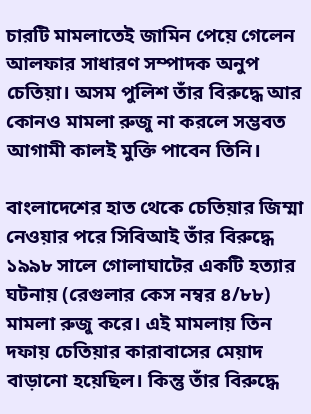চারটি মামলাতেই জামিন পেয়ে গেলেন আলফার সাধারণ সম্পাদক অনুপ চেতিয়া। অসম পুলিশ তাঁর বিরুদ্ধে আর কোনও মামলা রুজু না করলে সম্ভবত আগামী কালই মুক্তি পাবেন তিনি।

বাংলাদেশের হাত থেকে চেতিয়ার জিম্মা নেওয়ার পরে সিবিআই তাঁর বিরুদ্ধে ১৯৯৮ সালে গোলাঘাটের একটি হত্যার ঘটনায় (রেগুলার কেস নম্বর ৪/৮৮) মামলা রুজু করে। এই মামলায় তিন দফায় চেতিয়ার কারাবাসের মেয়াদ বাড়ানো হয়েছিল। কিন্তু তাঁর বিরুদ্ধে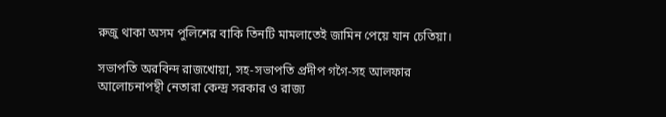রুজু থাকা অসম পুলিশের বাকি তিনটি মামলাতেই জামিন পেয়ে যান চেতিয়া।

সভাপতি অরবিন্দ রাজখোয়া, সহ-সভাপতি প্রদীপ গগৈ-সহ আলফার আলোচনাপন্থী নেতারা কেন্দ্র সরকার ও রাজ্য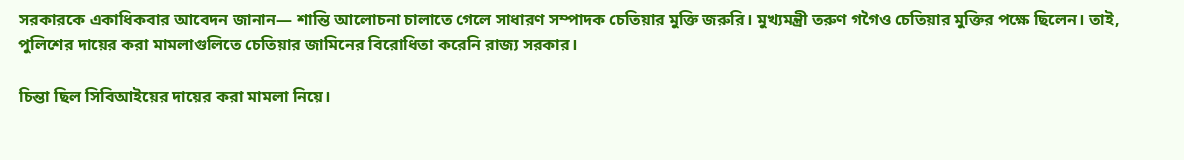সরকারকে একাধিকবার আবেদন জানান— শান্তি আলোচনা চালাতে গেলে সাধারণ সম্পাদক চেতিয়ার মুক্তি জরুরি। মুখ্যমন্ত্রী তরুণ গগৈও চেতিয়ার মুক্তির পক্ষে ছিলেন। তাই, পুলিশের দায়ের করা মামলাগুলিতে চেতিয়ার জামিনের বিরোধিতা করেনি রাজ্য সরকার।

চিন্তা ছিল সিবিআইয়ের দায়ের করা মামলা নিয়ে।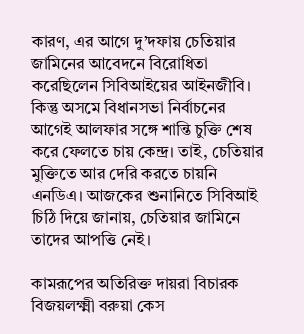কারণ, এর আগে দু’দফায় চেতিয়ার জামিনের আবেদনে বিরোধিতা করেছিলেন সিবিআইয়ের আইনজীবি। কিন্তু অসমে বিধানসভা নির্বাচনের আগেই আলফার সঙ্গে শান্তি চুক্তি শেষ করে ফেলতে চায় কেন্দ্র। তাই, চেতিয়ার মুক্তিতে আর দেরি করতে চায়নি এনডিএ। আজকের শুনানিতে সিবিআই চিঠি দিয়ে জানায়, চেতিয়ার জামিনে তাদের আপত্তি নেই।

কামরূপের অতিরিক্ত দায়রা বিচারক বিজয়লক্ষ্মী বরুয়া কেস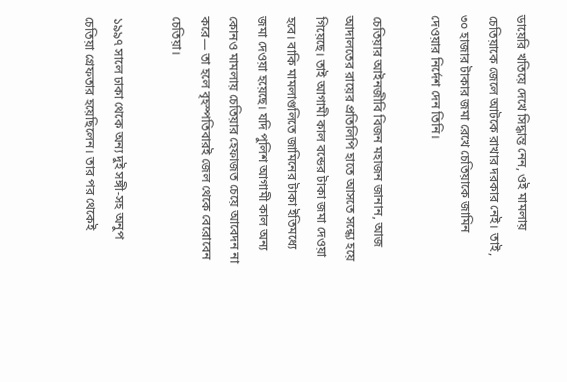ডায়েরি খতিয়ে দেখে সিদ্ধান্ত নেন, ওই মামলায় চেতিয়াকে জেলে আটকে রাখার দরকার নেই। তাই, ৩০ হাজার টাকার জমা রেখে চেতিয়াকে জামিন দেওয়ার নির্দেশ দেন তিনি।

চেতিয়ার আইনজীবি বিজন মহাজন জানান, আজ আদালতের রায়ের প্রতিলিপি হাতে আসতে সন্ধ্যে হয়ে গিয়েছে। তাই আগামী কাল বন্ডের টাকা জমা দেওয়া হবে। বাকি মামলাগুলিতে জামিনের টাকা ইতিমধ্যে জমা দেওয়া হয়েছে। যদি পুলিশ আগামী কাল অন্য কোনও মামলায় চেতিয়ার হেফাজত চেয়ে আবেদন না করে— তা হলে বৃহস্পতিবারই জেল থেকে বেরোবেন চেতিয়া।

১৯৯৭ সালে ঢাকা থেকে অন্য দুই সঙ্গী-সহ অনুপ চেতিয়া গ্রেফতার হয়েছিলেন। তার পর থেকেই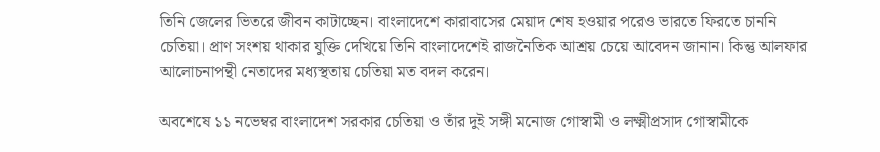তিনি জেলের ভিতরে জীবন কাটাচ্ছেন। বাংলাদেশে কারাবাসের মেয়াদ শেষ হওয়ার পরেও ভারতে ফিরতে চাননি চেতিয়া। প্রাণ সংশয় থাকার যুক্তি দেখিয়ে তিনি বাংলাদেশেই রাজনৈতিক আশ্রয় চেয়ে আবেদন জানান। কিন্তু আলফার আলোচনাপন্থী নেতাদের মধ্যস্থতায় চেতিয়া মত বদল করেন।

অবশেষে ১১ নভেম্বর বাংলাদেশ সরকার চেতিয়া ও তাঁর দুই সঙ্গী মনোজ গোস্বামী ও লক্ষ্মীপ্রসাদ গোস্বামীকে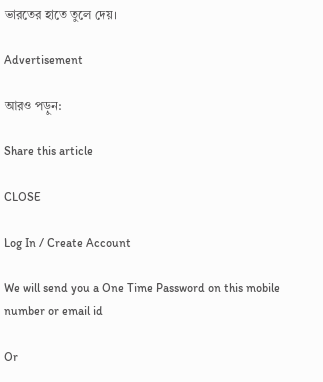ভারতের হাতে তুলে দেয়।

Advertisement

আরও পড়ুন:

Share this article

CLOSE

Log In / Create Account

We will send you a One Time Password on this mobile number or email id

Or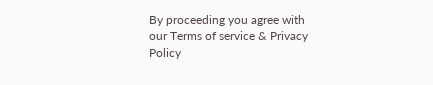By proceeding you agree with our Terms of service & Privacy Policy